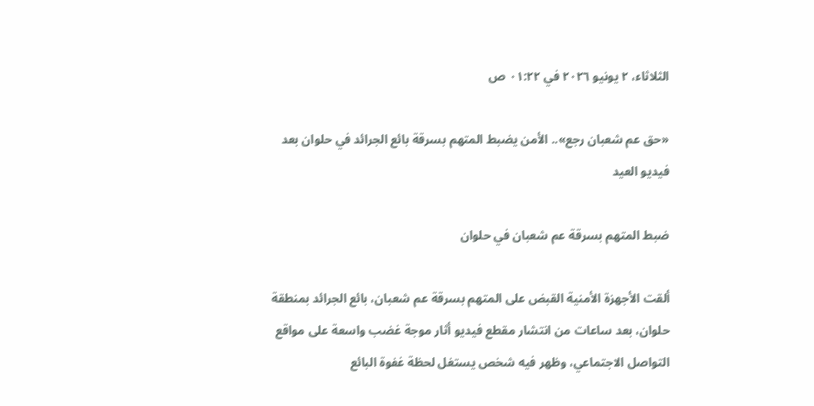الثلاثاء، ٢ يونيو ٢٠٢٦ في ٠١:٢٢ ص

«حق عم شعبان رجع».. الأمن يضبط المتهم بسرقة بائع الجرائد في حلوان بعد فيديو العيد

ضبط المتهم بسرقة عم شعبان في حلوان

ألقت الأجهزة الأمنية القبض على المتهم بسرقة عم شعبان، بائع الجرائد بمنطقة حلوان، بعد ساعات من انتشار مقطع فيديو أثار موجة غضب واسعة على مواقع التواصل الاجتماعي، وظهر فيه شخص يستغل لحظة غفوة البائع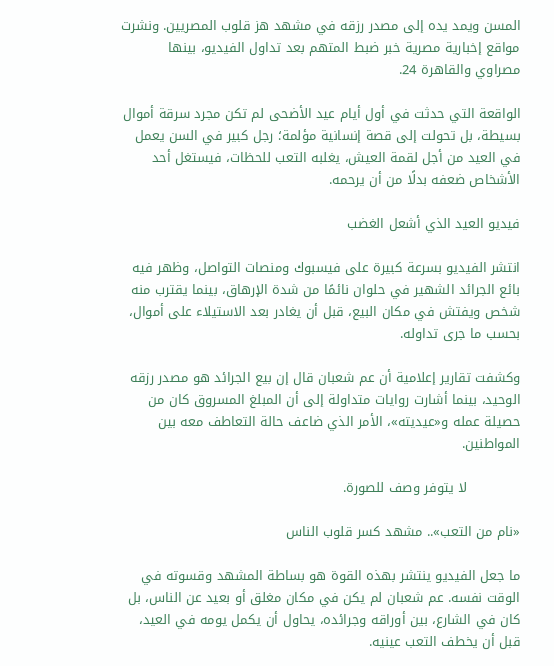المسن ويمد يده إلى مصدر رزقه في مشهد هز قلوب المصريين. ونشرت مواقع إخبارية مصرية خبر ضبط المتهم بعد تداول الفيديو، بينها مصراوي والقاهرة 24.

الواقعة التي حدثت في أول أيام عيد الأضحى لم تكن مجرد سرقة أموال بسيطة، بل تحولت إلى قصة إنسانية مؤلمة؛ رجل كبير في السن يعمل في العيد من أجل لقمة العيش، يغلبه التعب للحظات، فيستغل أحد الأشخاص ضعفه بدلًا من أن يرحمه.

فيديو العيد الذي أشعل الغضب

انتشر الفيديو بسرعة كبيرة على فيسبوك ومنصات التواصل، وظهر فيه بائع الجرائد الشهير في حلوان نائمًا من شدة الإرهاق، بينما يقترب منه شخص ويفتش في مكان البيع، قبل أن يغادر بعد الاستيلاء على أموال، بحسب ما جرى تداوله.

وكشفت تقارير إعلامية أن عم شعبان قال إن بيع الجرائد هو مصدر رزقه الوحيد، بينما أشارت روايات متداولة إلى أن المبلغ المسروق كان من حصيلة عمله و«عيديته»، الأمر الذي ضاعف حالة التعاطف معه بين المواطنين.

            لا يتوفر وصف للصورة.

«نام من التعب».. مشهد كسر قلوب الناس

ما جعل الفيديو ينتشر بهذه القوة هو بساطة المشهد وقسوته في الوقت نفسه. عم شعبان لم يكن في مكان مغلق أو بعيد عن الناس، بل كان في الشارع، بين أوراقه وجرائده، يحاول أن يكمل يومه في العيد، قبل أن يخطف التعب عينيه.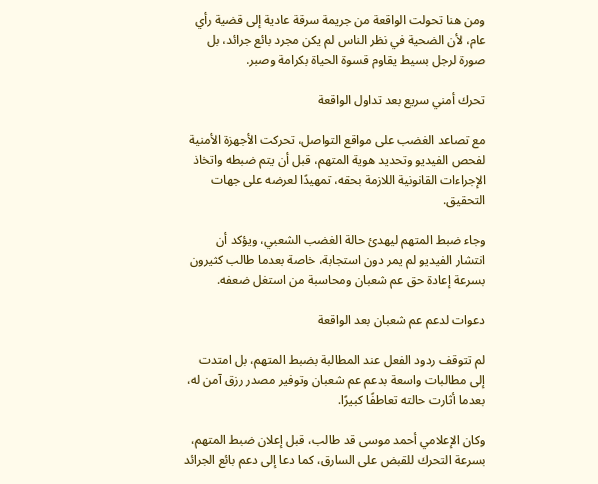ومن هنا تحولت الواقعة من جريمة سرقة عادية إلى قضية رأي عام، لأن الضحية في نظر الناس لم يكن مجرد بائع جرائد، بل صورة لرجل بسيط يقاوم قسوة الحياة بكرامة وصبر.

تحرك أمني سريع بعد تداول الواقعة

مع تصاعد الغضب على مواقع التواصل، تحركت الأجهزة الأمنية لفحص الفيديو وتحديد هوية المتهم، قبل أن يتم ضبطه واتخاذ الإجراءات القانونية اللازمة بحقه، تمهيدًا لعرضه على جهات التحقيق.

وجاء ضبط المتهم ليهدئ حالة الغضب الشعبي، ويؤكد أن انتشار الفيديو لم يمر دون استجابة، خاصة بعدما طالب كثيرون بسرعة إعادة حق عم شعبان ومحاسبة من استغل ضعفه.

دعوات لدعم عم شعبان بعد الواقعة

لم تتوقف ردود الفعل عند المطالبة بضبط المتهم، بل امتدت إلى مطالبات واسعة بدعم عم شعبان وتوفير مصدر رزق آمن له، بعدما أثارت حالته تعاطفًا كبيرًا.

وكان الإعلامي أحمد موسى قد طالب، قبل إعلان ضبط المتهم، بسرعة التحرك للقبض على السارق، كما دعا إلى دعم بائع الجرائد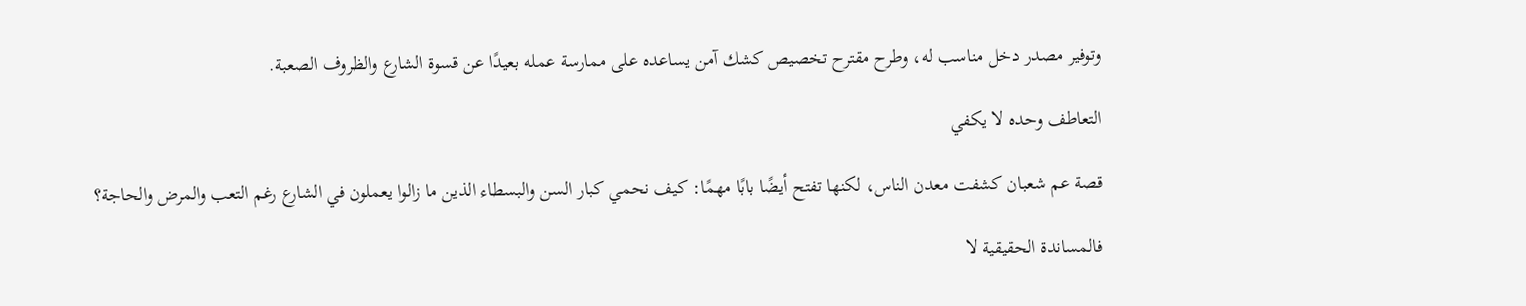وتوفير مصدر دخل مناسب له، وطرح مقترح تخصيص كشك آمن يساعده على ممارسة عمله بعيدًا عن قسوة الشارع والظروف الصعبة.

التعاطف وحده لا يكفي

قصة عم شعبان كشفت معدن الناس، لكنها تفتح أيضًا بابًا مهمًا: كيف نحمي كبار السن والبسطاء الذين ما زالوا يعملون في الشارع رغم التعب والمرض والحاجة؟

فالمساندة الحقيقية لا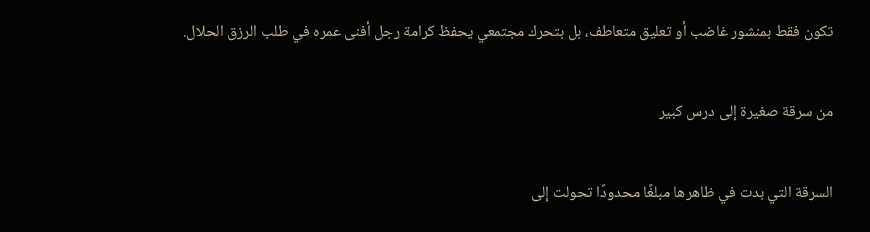تكون فقط بمنشور غاضب أو تعليق متعاطف، بل بتحرك مجتمعي يحفظ كرامة رجل أفنى عمره في طلب الرزق الحلال.

من سرقة صغيرة إلى درس كبير

السرقة التي بدت في ظاهرها مبلغًا محدودًا تحولت إلى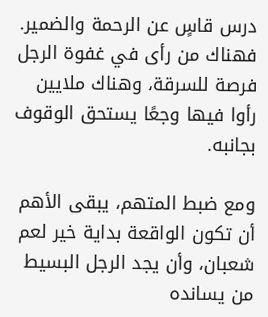درس قاسٍ عن الرحمة والضمير. فهناك من رأى في غفوة الرجل فرصة للسرقة، وهناك ملايين رأوا فيها وجعًا يستحق الوقوف بجانبه.

ومع ضبط المتهم، يبقى الأهم أن تكون الواقعة بداية خير لعم شعبان، وأن يجد الرجل البسيط من يسانده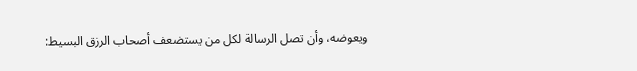ويعوضه، وأن تصل الرسالة لكل من يستضعف أصحاب الرزق البسيط: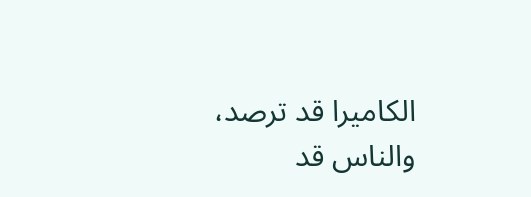الكاميرا قد ترصد، والناس قد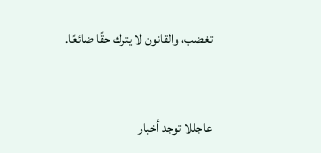تغضب، والقانون لا يترك حقًا ضائعًا.



عاجللا توجد أخبار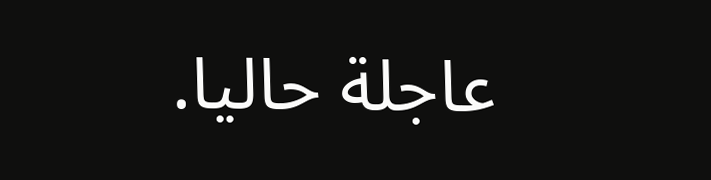عاجلة حاليا.